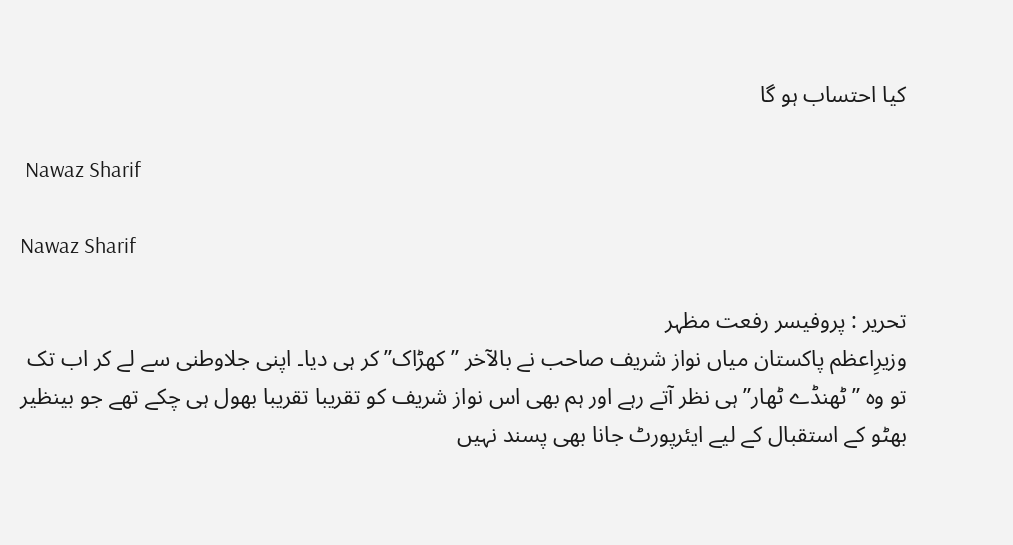کیا احتساب ہو گا

 Nawaz Sharif

Nawaz Sharif

تحریر : پروفیسر رفعت مظہر
وزیرِاعظم پاکستان میاں نواز شریف صاحب نے بالآخر ” کھڑاک” کر ہی دیا۔ اپنی جلاوطنی سے لے کر اب تک تو وہ ”ٹھنڈے ٹھار” ہی نظر آتے رہے اور ہم بھی اس نواز شریف کو تقریبا تقریبا بھول ہی چکے تھے جو بینظیر بھٹو کے استقبال کے لیے ایئرپورٹ جانا بھی پسند نہیں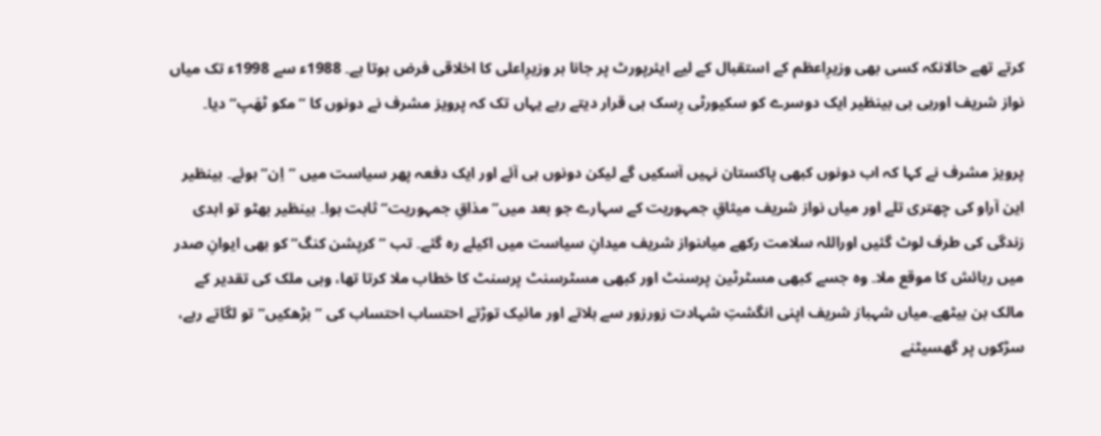کرتے تھے حالانکہ کسی بھی وزیرِاعظم کے استقبال کے لیے ایئرپورٹ پر جانا ہر وزیرِاعلی کا اخلاقی فرض ہوتا ہے۔ 1988ء سے 1998ء تک میاں نواز شریف اوربی بی بینظیر ایک دوسرے کو سکیورٹی رِسک ہی قرار دیتے رہے یہاں تک کہ پرویز مشرف نے دونوں کا ”مکو ٹھَپ” دیا۔

پرویز مشرف نے کہا کہ اب دونوں کبھی پاکستان نہیں آسکیں گے لیکن دونوں ہی آئے اور ایک دفعہ پھر سیاست میں ”اِن” ہوئے۔ بینظیر این آراو کی چھتری تلے اور میاں نواز شریف میثاقِ جمہوریت کے سہارے جو بعد میں”مذاقِ جمہوریت” ثابت ہوا۔ بینظیر بھٹو تو ابدی زندگی کی طرف لوٹ گئیں اوراللہ سلامت رکھے میاںنواز شریف میدانِ سیاست میں اکیلے رہ گئے۔ تب ”کرپشن کنگ” کو بھی ایوانِ صدر میں رہائش کا موقع ملا۔ وہ جسے کبھی مسٹرٹین پرسنٹ اور کبھی مسٹرسنٹ پرسنٹ کا خطاب ملا کرتا تھا، وہی ملک کی تقدیر کے مالک بن بیٹھے۔میاں شہباز شریف اپنی انگشتِ شہادت زورزور سے ہلاتے اور مائیک توڑتے احتساب احتساب کی ”بڑھکیں” تو لگاتے رہے، سڑکوں پر گھسیٹنے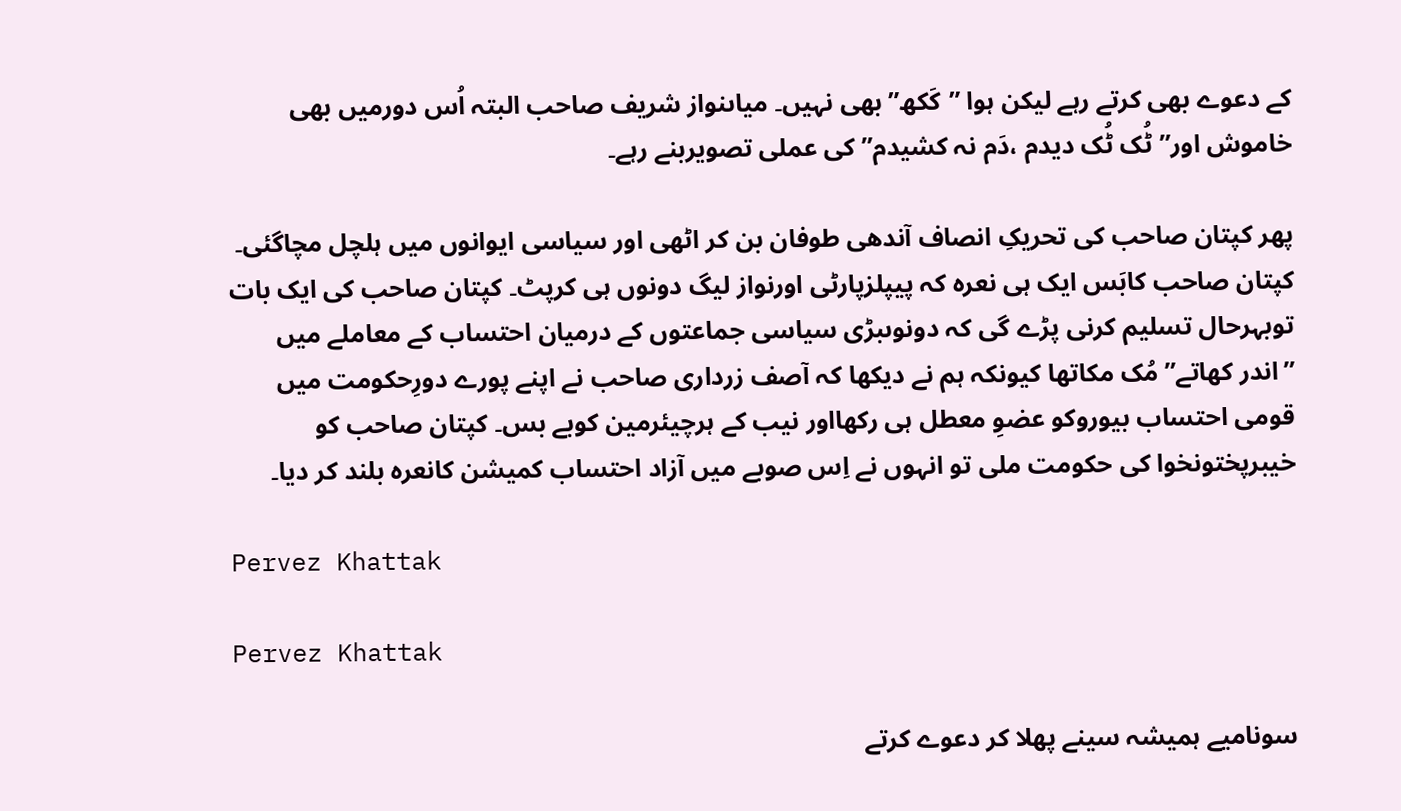کے دعوے بھی کرتے رہے لیکن ہوا ”کَکھ” بھی نہیں۔ میاںنواز شریف صاحب البتہ اُس دورمیں بھی خاموش اور”ٹُک ٹُک دیدم ،دَم نہ کشیدم” کی عملی تصویربنے رہے۔

پھر کپتان صاحب کی تحریکِ انصاف آندھی طوفان بن کر اٹھی اور سیاسی ایوانوں میں ہلچل مچاگئی۔ کپتان صاحب کابَس ایک ہی نعرہ کہ پیپلزپارٹی اورنواز لیگ دونوں ہی کرپٹ۔ کپتان صاحب کی ایک بات توبہرحال تسلیم کرنی پڑے گی کہ دونوںبڑی سیاسی جماعتوں کے درمیان احتساب کے معاملے میں ”اندر کھاتے” مُک مکاتھا کیونکہ ہم نے دیکھا کہ آصف زرداری صاحب نے اپنے پورے دورِحکومت میں قومی احتساب بیوروکو عضوِ معطل ہی رکھااور نیب کے ہرچیئرمین کوبے بس۔ کپتان صاحب کو خیبرپختونخوا کی حکومت ملی تو انہوں نے اِس صوبے میں آزاد احتساب کمیشن کانعرہ بلند کر دیا۔

Pervez Khattak

Pervez Khattak

سونامیے ہمیشہ سینے پھلا کر دعوے کرتے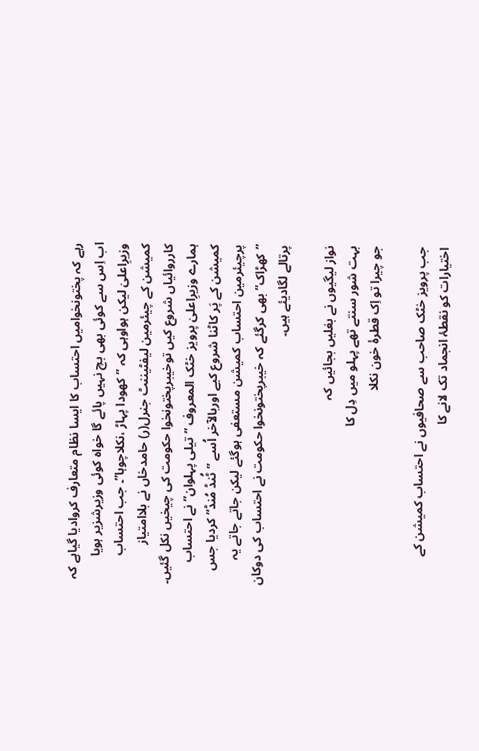رہے کہ پختونخوامیں احتساب کا ایسا نظام متعارف کروادیا گیاہے کہ اب اِس سے کوئی بھی بچ نہیں پائے گا خواہ کوئی وزیرشزیر ہویا وزیرِاعلیٰ لیکن ہواوہی کہ ”کھودا پہاڑ ،نکلاچوہا”۔ جب احتساب کمیشن کے چیئرمین لیفٹیننٹ جنرل(ر) حامدخاں نے بلاامتیاز کارروائیاں شروع کیں توخیبرپختونخوا حکومت کی چیخیں نکل گئیں۔ ہمارے وزیرِاعلیٰ پرویز خٹک المعروف ”تیلی پہلوان” نے احتساب کمیشن کے پَر کاٹنا شروع کیے اوربالآخر اُسے ”ٹُنڈ مُنڈ” کردیا جس پرچیئرمین احتساب کمیشن مستعفی ہوگئے لیکن جاتے جاتے یہ ”کھڑاک” بھی کرگئے کہ خیبرپختونخوا حکومت نے احتساب کی دوکان پرتالے لگادیئے ہیں۔

نواز لیگیوں نے بغلیں بجائیں کہ
بہت شور سنتے تھے پہلو میں دِل کا
جو چیرا تو اِک قطرۂ خون نکلا

جب پرویز خٹک صاحب سے صحافیوں نے احتساب کمیشن کے اختیارات کو نقطۂ انجماد تک لانے کا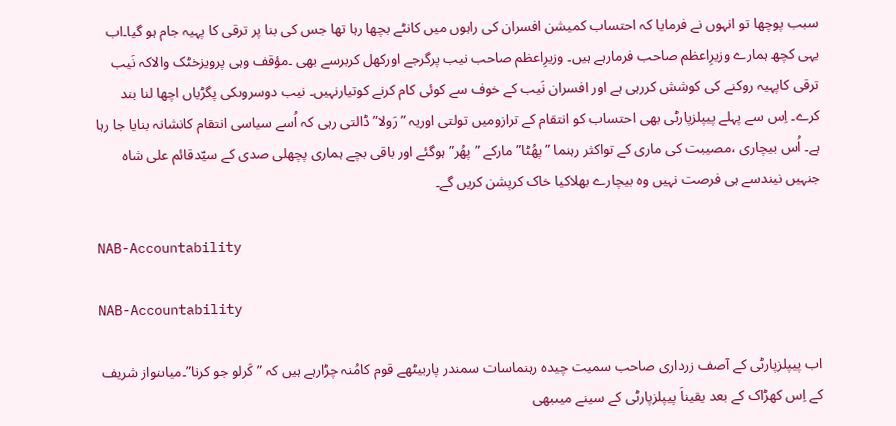سبب پوچھا تو انہوں نے فرمایا کہ احتساب کمیشن افسران کی راہوں میں کانٹے بچھا رہا تھا جس کی بنا پر ترقی کا پہیہ جام ہو گیا۔اب یہی کچھ ہمارے وزیرِاعظم صاحب فرمارہے ہیں۔ وزیرِاعظم صاحب نیب پرگرجے اورکھل کربرسے بھی ۔مؤقف وہی پرویزخٹک والاکہ نَیب ترقی کاپہیہ روکنے کی کوشش کررہی ہے اور افسران نَیب کے خوف سے کوئی کام کرنے کوتیارنہیں۔ نیب دوسروںکی پگڑیاں اچھا لنا بند کرے۔ اِس سے پہلے پیپلزپارٹی بھی احتساب کو انتقام کے ترازومیں تولتی اوریہ ”رَولا” ڈالتی رہی کہ اُسے سیاسی انتقام کانشانہ بنایا جا رہا ہے۔ اُس بیچاری ،مصیبت کی ماری کے تواکثر رہنما ”پھُٹا” مارکے ”پھُر” ہوگئے اور باقی بچے ہماری پچھلی صدی کے سیّدقائم علی شاہ جنہیں نیندسے ہی فرصت نہیں وہ بیچارے بھلاکیا خاک کرپشن کریں گے۔

NAB-Accountability

NAB-Accountability

اب پیپلزپارٹی کے آصف زرداری صاحب سمیت چیدہ رہنماسات سمندر پاربیٹھے قوم کامُنہ چڑارہے ہیں کہ ”کَرلو جو کرنا”۔میاںنواز شریف کے اِس کھڑاک کے بعد یقیناَ پیپلزپارٹی کے سینے میںبھی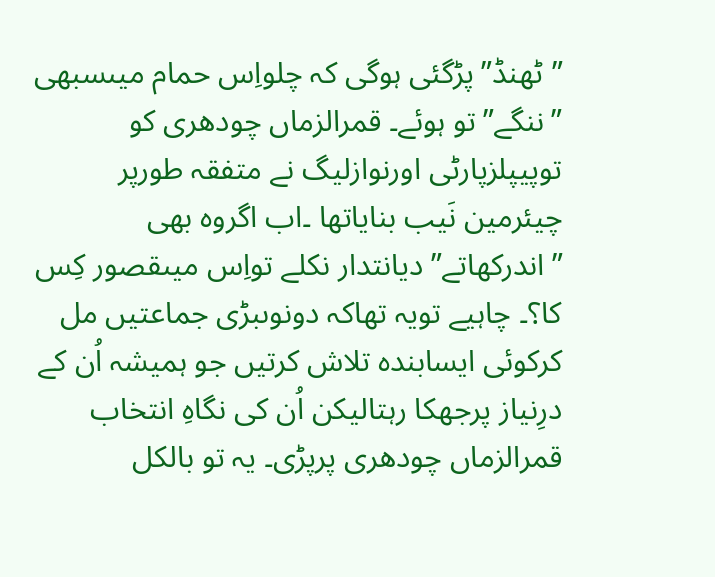”ٹھنڈ” پڑگئی ہوگی کہ چلواِس حمام میںسبھی ”ننگے”تو ہوئے۔ قمرالزماں چودھری کو توپیپلزپارٹی اورنوازلیگ نے متفقہ طورپر چیئرمین نَیب بنایاتھا ۔اب اگروہ بھی ”اندرکھاتے” دیانتدار نکلے تواِس میںقصور کِس کا؟۔ چاہیے تویہ تھاکہ دونوںبڑی جماعتیں مل کرکوئی ایسابندہ تلاش کرتیں جو ہمیشہ اُن کے درِنیاز پرجھکا رہتالیکن اُن کی نگاہِ انتخاب قمرالزماں چودھری پرپڑی۔ یہ تو بالکل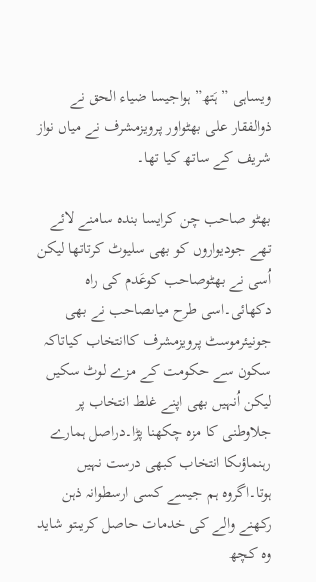ویساہی ”ہَتھ” ہواجیسا ضیاء الحق نے ذوالفقار علی بھٹواور پرویزمشرف نے میاں نواز شریف کے ساتھ کیا تھا۔

بھٹو صاحب چن کرایسا بندہ سامنے لائے تھے جودیواروں کو بھی سلیوٹ کرتاتھا لیکن اُسی نے بھٹوصاحب کوعَدم کی راہ دکھائی۔اسی طرح میاںصاحب نے بھی جونیئرموسٹ پرویزمشرف کاانتخاب کیاتاکہ سکون سے حکومت کے مزے لوٹ سکیں لیکن اُنہیں بھی اپنے غلط انتخاب پر جلاوطنی کا مزہ چکھنا پڑا۔دراصل ہمارے رہنماؤںکا انتخاب کبھی درست نہیں ہوتا۔اگروہ ہم جیسے کسی ارسطوانہ ذہن رکھنے والے کی خدمات حاصل کریںتو شاید وہ کچھ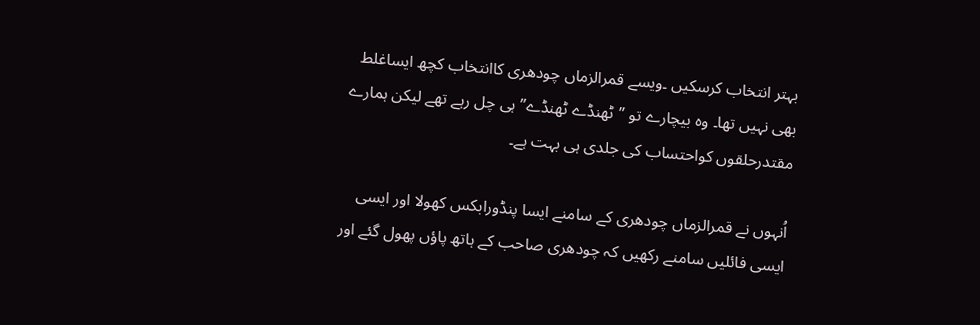بہتر انتخاب کرسکیں ۔ویسے قمرالزماں چودھری کاانتخاب کچھ ایساغلط بھی نہیں تھا۔ وہ بیچارے تو ”ٹھنڈے ٹھنڈے” ہی چل رہے تھے لیکن ہمارے مقتدرحلقوں کواحتساب کی جلدی ہی بہت ہے۔

اُنہوں نے قمرالزماں چودھری کے سامنے ایسا پنڈورابکس کھولا اور ایسی ایسی فائلیں سامنے رکھیں کہ چودھری صاحب کے ہاتھ پاؤں پھول گئے اور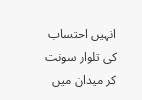انہیں احتساب کی تلوار سونت کر میدان میں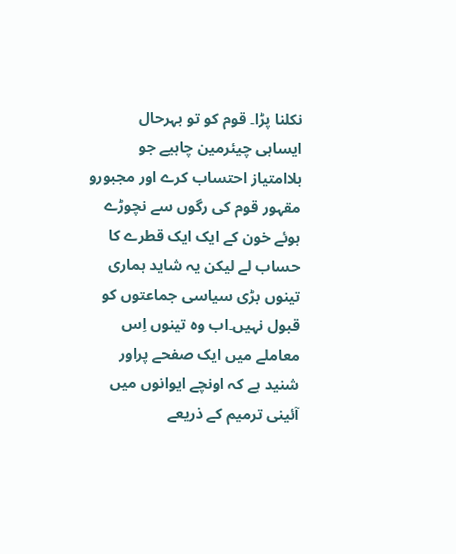نکلنا پڑا۔ قوم کو تو بہرحال ایساہی چیئرمین چاہیے جو بلاامتیاز احتساب کرے اور مجبورو مقہور قوم کی رگوں سے نچوڑے ہوئے خون کے ایک ایک قطرے کا حساب لے لیکن یہ شاید ہماری تینوں بڑی سیاسی جماعتوں کو قبول نہیں۔اب وہ تینوں اِس معاملے میں ایک صفحے پراور شنید ہے کہ اونچے ایوانوں میں آئینی ترمیم کے ذریعے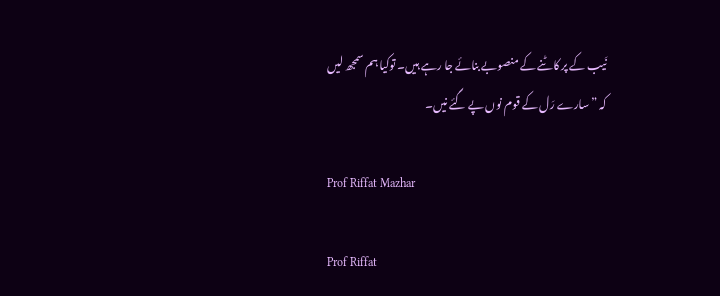نَیب کے پر کاٹنے کے منصوبے بنائے جا رہے ہیں۔ توکیا ہم سمجھ لیں کہ ”سارے رَل کے قوم نوں پے گئے نیں۔

Prof Riffat Mazhar

Prof Riffat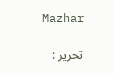Mazhar

تحریر :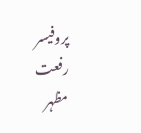پروفیسر رفعت مظہر